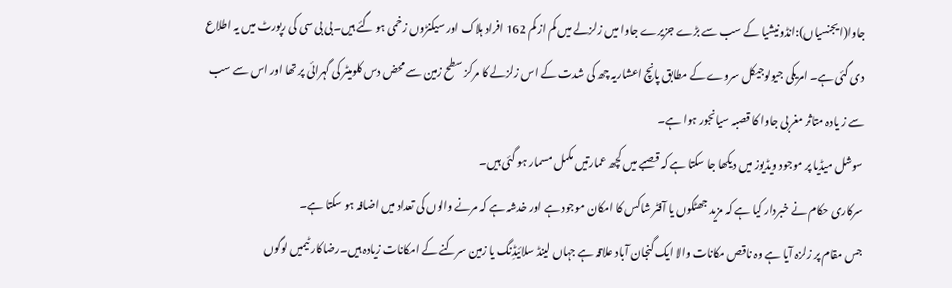جاوا(ایجنسیاں):انڈونیشیا کے سب سے بڑے جزیرے جاوا میں زلزلے میں کم از کم 162 افراد ہلاک اور سیکنڑوں زخمی ہو گئے ہیں۔بی بی سی کی رپورٹ میں یہ اطلاع دی گئی ہے۔ امریکی جیولوجیکل سروے کے مطابق پانچ اعشاریہ چھ کی شدت کے اس زلزلے کا مرکز سطح زمین سے محض دس کلومیٹر کی گہرائی پر تھا اور اس سے سب سے ز یادہ متاثر مغربی جاوا کا قصبہ سیانجور ہوا ہے۔
سوشل میڈیا پر موجود ویڈیوز میں دیکھا جا سکتا ہے کہ قصبے میں کچھ عمارتیں مکمل مسمار ہو گئی ہیں۔
سرکاری حکام نے خبردار کیا ہے کہ مزید جھٹکوں یا آفٹر شاکس کا امکان موجود ہے اور خدشہ ہے کہ مرنے والوں کی تعداد میں اضافہ ہو سکتا ہے۔
جس مقام پر زلزہ آیا ہے وہ ناقص مکانات والا ایک گنجان آباد علاقہ ہے جہاں لینڈ سلائیڈِنگ یا زمین سرکنے کے امکانات زیادہ ہیں۔رضاکار ٹیمیں لوگوں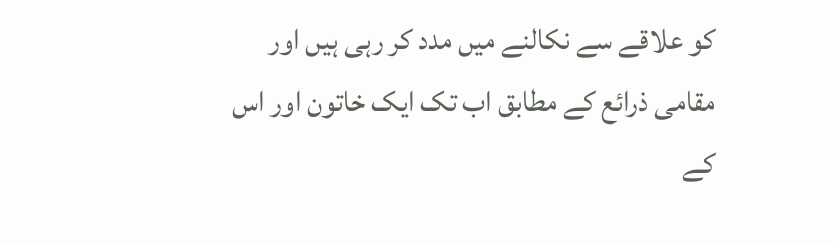کو علاقے سے نکالنے میں مدد کر رہی ہیں اور مقامی ذرائع کے مطابق اب تک ایک خاتون اور اس کے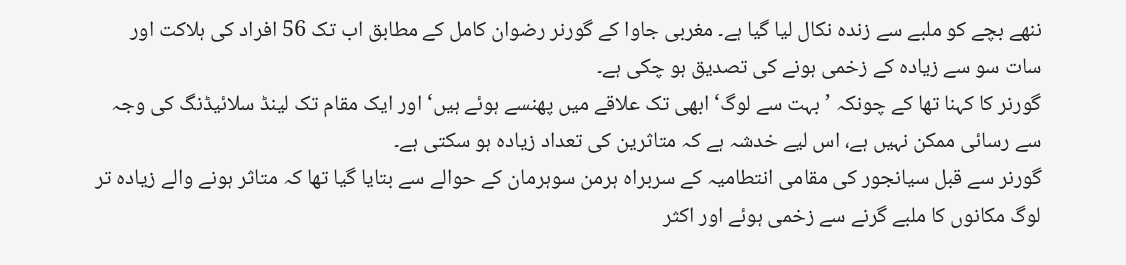ننھے بچے کو ملبے سے زندہ نکال لیا گیا ہے۔ مغربی جاوا کے گورنر رضوان کامل کے مطابق اب تک 56 افراد کی ہلاکت اور سات سو سے زیادہ کے زخمی ہونے کی تصدیق ہو چکی ہے۔
گورنر کا کہنا تھا کے چونکہ ’بہت سے لوگ‘ ابھی تک علاقے میں پھنسے ہوئے ہیں‘ اور ایک مقام تک لینڈ سلائیڈنگ کی وجہ سے رسائی ممکن نہیں ہے، اس لیے خدشہ ہے کہ متاثرین کی تعداد زیادہ ہو سکتی ہے۔
گورنر سے قبل سیانجور کی مقامی انتطامیہ کے سربراہ ہرمن سوہرمان کے حوالے سے بتایا گیا تھا کہ متاثر ہونے والے زیادہ تر لوگ مکانوں کا ملبے گرنے سے زخمی ہوئے اور اکثر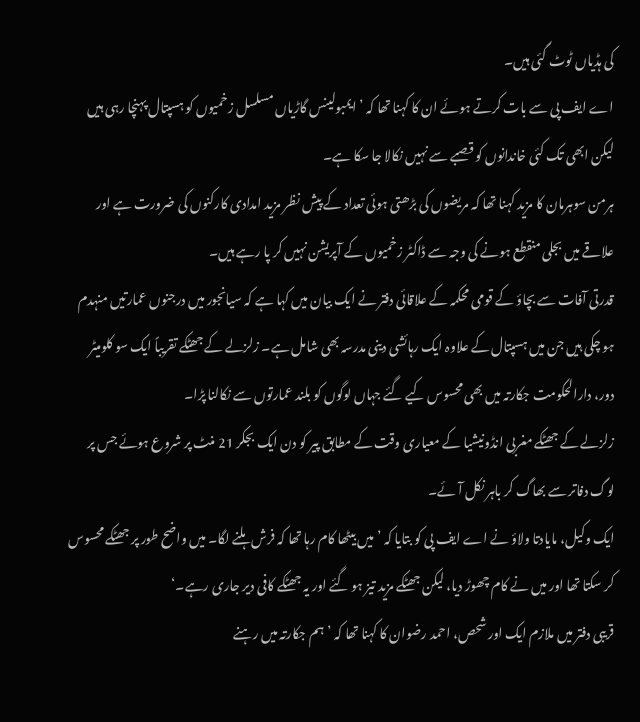کی ہڈیاں ٹوٹ گئی ہیں۔
اے ایف پی سے بات کرتے ہوئے ان کا کہنا تھا کہ ’ایمبولینس گاڑیاں مسلسل زخمیوں کو ہسپتال پہنچا رہی ہیں لیکن ابھی تک کئی خاندانوں کو قصبے سے نہیں نکالا جا سکا ہے۔
ہرمن سوہرمان کا مزید کہنا تھا کہ مریضوں کی بڑھتی ہوئی تعداد کے پیش نظر مزید امدادی کارکنوں کی ضرورت ہے اور علاقے میں بجلی منقطع ہونے کی وجہ سے ڈاکٹر زخمیوں کے آپریشن نہیں کر پا رہے ہیں۔
قدرتی آفات سے بچاؤ کے قومی محکمہ کے علاقائی دفتر نے ایک بیان میں کہا ہے کہ سیانجور میں درجنوں عمارتیں منہدم ہو چکی ہیں جن میں ہسپتال کے علاوہ ایک رہائشی دینی مدرسہ بھی شامل ہے۔ زلزلے کے جھٹکے تقریباً ایک سو کلومیٹر دور، دارالحکومت جکارتہ میں بھی محسوس کیے گئے جہاں لوگوں کو بلند عمارتوں سے نکالنا پڑا۔
زلزلے کے جھٹکے مغربی انڈونیشیا کے معیاری وقت کے مطابق پیر کو دن ایک بجکر 21 منٹ پر شروع ہوئے جس پر لوگ دفاتر سے بھاگ کر باہر نکل آئے۔
ایک وکیل، مایادتا ولاؤ نے اے ایف پی کو بتایا کہ ’میں بیٹھا کام رہا تھا کہ فرش ہلنے لگا۔ میں واضح طور پر جھٹکے محسوس کر سکتا تھا اور میں نے کام چھوڑ دیا، لیکن جھٹکے مزید تیز ہو گئے اور یہ جھٹکے کافی دیر جاری رہے۔‘
قریبی دفتر میں ملازم ایک اور شحص، احمد رضوان کا کہنا تھا کہ ’ہم جکارتہ میں رہنے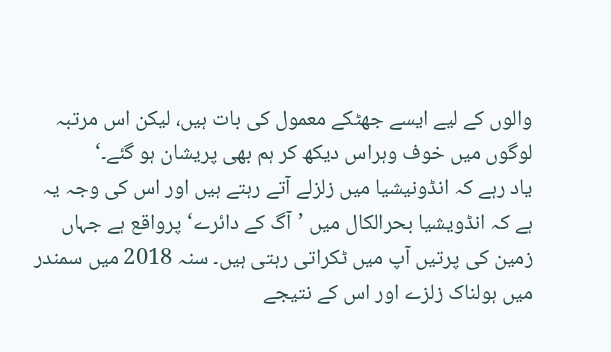والوں کے لیے ایسے جھٹکے معمول کی بات ہیں، لیکن اس مرتبہ لوگوں میں خوف وہراس دیکھ کر ہم بھی پریشان ہو گئے۔‘
یاد رہے کہ انڈونیشیا میں زلزلے آتے رہتے ہیں اور اس کی وجہ یہ ہے کہ انڈویشیا بحرالکال میں ’آگ کے دائرے‘ پرواقع ہے جہاں زمین کی پرتیں آپ میں ٹکراتی رہتی ہیں۔ سنہ 2018 میں سمندر میں ہولناک زلزے اور اس کے نتیجے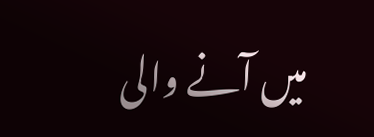میں آنے والی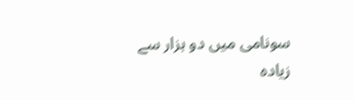سونامی میں دو ہزار سے زیادہ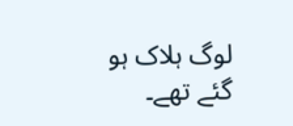لوگ ہلاک ہو گئے تھے۔